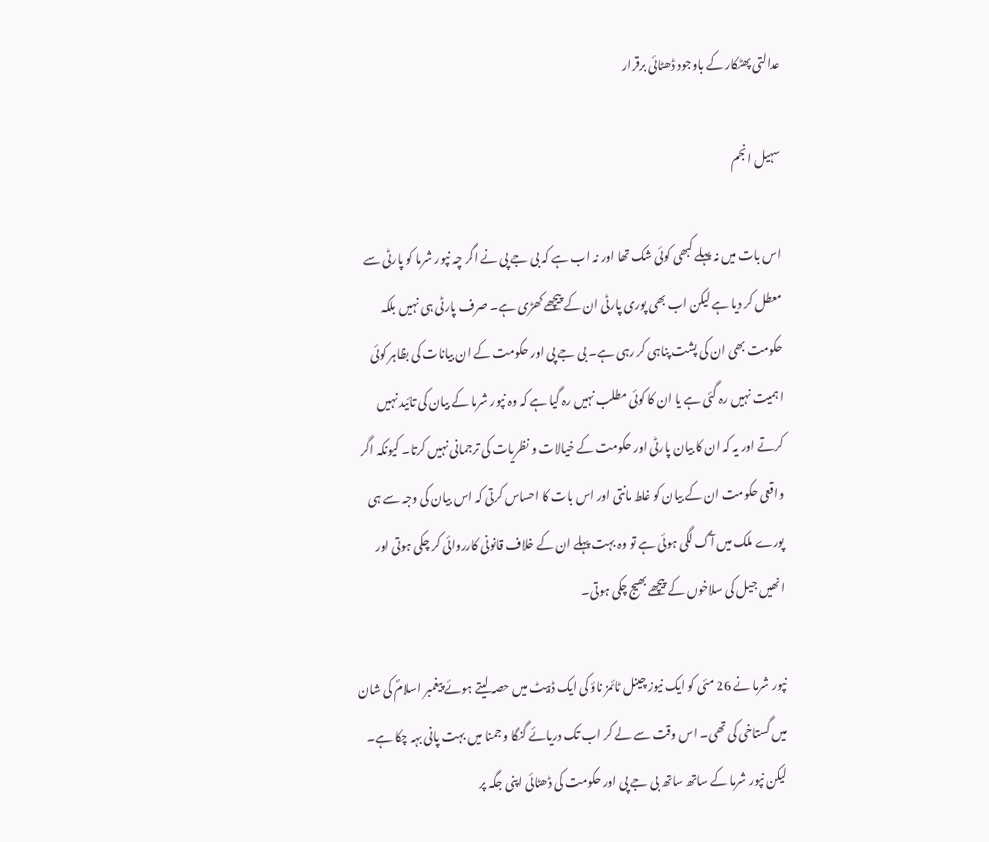عدالتی پھٹکار کے باوجود ڈھٹائی برقرار

سہیل انجم

اس بات میں نہ پہلے کبھی کوئی شک تھا اور نہ اب ہے کہ بی جے پی نے اگر چہ نپور شرما کو پارٹی سے معطل کر دیا ہے لیکن اب بھی پوری پارٹی ان کے پیچھے کھڑی ہے۔ صرف پارٹی ہی نہیں بلکہ حکومت بھی ان کی پشت پناہی کر رہی ہے۔ بی جے پی اور حکومت کے ان بیانات کی بظاہر کوئی اہمیت نہیں رہ گئی ہے یا ان کا کوئی مطلب نہیں رہ گیا ہے کہ وہ نپور شرما کے بیان کی تائید نہیں کرتے اور یہ کہ ان کا بیان پارٹی اور حکومت کے خیالات و نظریات کی ترجمانی نہیں کرتا۔ کیونکہ اگر واقعی حکومت ان کے بیان کو غلط مانتی اور اس بات کا احساس کرتی کہ اس بیان کی وجہ سے ہی پورے ملک میں آگ لگی ہوئی ہے تو وہ بہت پہلے ان کے خلاف قانونی کارروائی کر چکی ہوتی اور انھیں جیل کی سلاخوں کے پیچھے بھیج چکی ہوتی۔

نپور شرما نے 26 مئی کو ایک نیوز چینل ٹائمز ناؤ کی ایک ڈبیٹ میں حصہ لیتے ہوئے پیغمبر اسلامؐ کی شان میں گستاخی کی تھی۔ اس وقت سے لے کر اب تک دریائے گنگا و جمنا میں بہت پانی بہہ چکا ہے۔ لیکن نپور شرما کے ساتھ ساتھ بی جے پی اور حکومت کی ڈھٹائی اپنی جگہ پر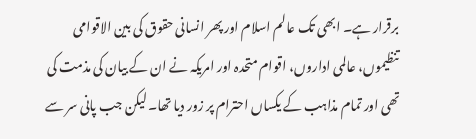برقرار ہے۔ ابھی تک عالم اسلام اور پھر انسانی حقوق کی بین الاقوامی تنظیموں، عالمی اداروں، اقوام متحدہ اور امریکہ نے ان کے بیان کی مذمت کی تھی اور تمام مذاہب کے یکساں احترام پر زور دیا تھا۔ لیکن جب پانی سر سے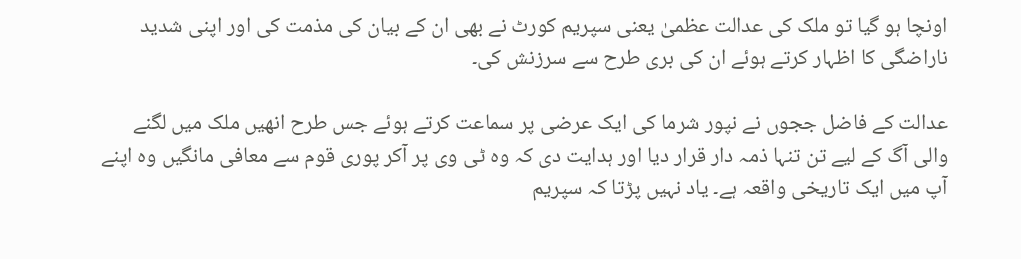اونچا ہو گیا تو ملک کی عدالت عظمیٰ یعنی سپریم کورٹ نے بھی ان کے بیان کی مذمت کی اور اپنی شدید ناراضگی کا اظہار کرتے ہوئے ان کی بری طرح سے سرزنش کی۔

عدالت کے فاضل ججوں نے نپور شرما کی ایک عرضی پر سماعت کرتے ہوئے جس طرح انھیں ملک میں لگنے والی آگ کے لیے تن تنہا ذمہ دار قرار دیا اور ہدایت دی کہ وہ ٹی وی پر آکر پوری قوم سے معافی مانگیں وہ اپنے آپ میں ایک تاریخی واقعہ ہے۔ یاد نہیں پڑتا کہ سپریم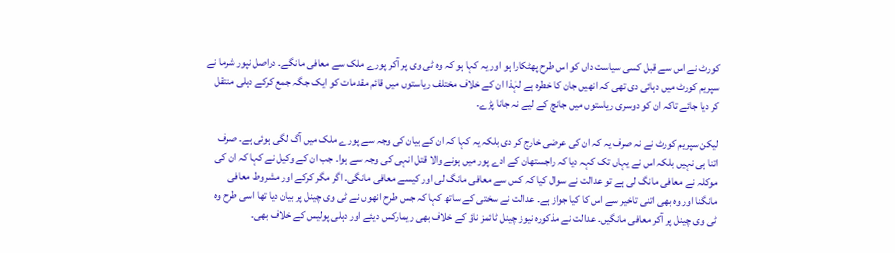کورٹ نے اس سے قبل کسی سیاست داں کو اس طرح پھٹکارا ہو اور یہ کہا ہو کہ وہ ٹی وی پر آکر پورے ملک سے معافی مانگے۔ دراصل نپور شرما نے سپریم کورٹ میں دہائی دی تھی کہ انھیں جان کا خطرہ ہے لہٰذا ان کے خلاف مختلف ریاستوں میں قائم مقدمات کو ایک جگہ جمع کرکے دہلی منتقل کر دیا جائے تاکہ ان کو دوسری ریاستوں میں جانچ کے لیے نہ جانا پڑے۔

لیکن سپریم کورٹ نے نہ صرف یہ کہ ان کی عرضی خارج کر دی بلکہ یہ کہا کہ ان کے بیان کی وجہ سے پورے ملک میں آگ لگی ہوئی ہے۔ صرف اتنا ہی نہیں بلکہ اس نے یہاں تک کہہ دیا کہ راجستھان کے ادے پور میں ہونے والا قتل انہی کی وجہ سے ہوا۔ جب ان کے وکیل نے کہا کہ ان کی موکلہ نے معافی مانگ لی ہے تو عدالت نے سوال کیا کہ کس سے معافی مانگ لی اور کیسے معافی مانگی۔ اگر مگر کرکے اور مشروط معافی مانگنا اور وہ بھی اتنی تاخیر سے اس کا کیا جواز ہے۔ عدالت نے سختی کے ساتھ کہا کہ جس طرح انھوں نے ٹی وی چینل پر بیان دیا تھا اسی طرح وہ ٹی وی چینل پر آکر معافی مانگیں۔ عدالت نے مذکورہ نیوز چینل ٹائمز ناؤ کے خلاف بھی ریمارکس دیئے اور دہلی پولیس کے خلاف بھی۔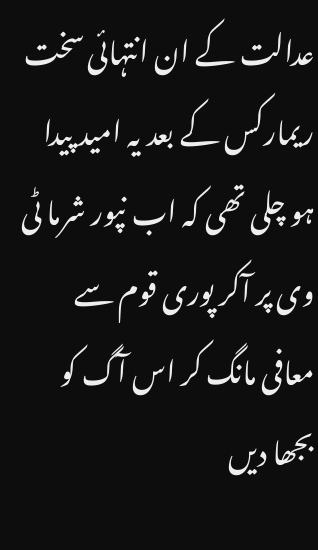عدالت کے ان انتہائی سخت ریمارکس کے بعد یہ امید پیدا ہو چلی تھی کہ اب نپور شرما ٹی وی پر آکر پوری قوم سے معافی مانگ کر اس آگ کو بجھا دیں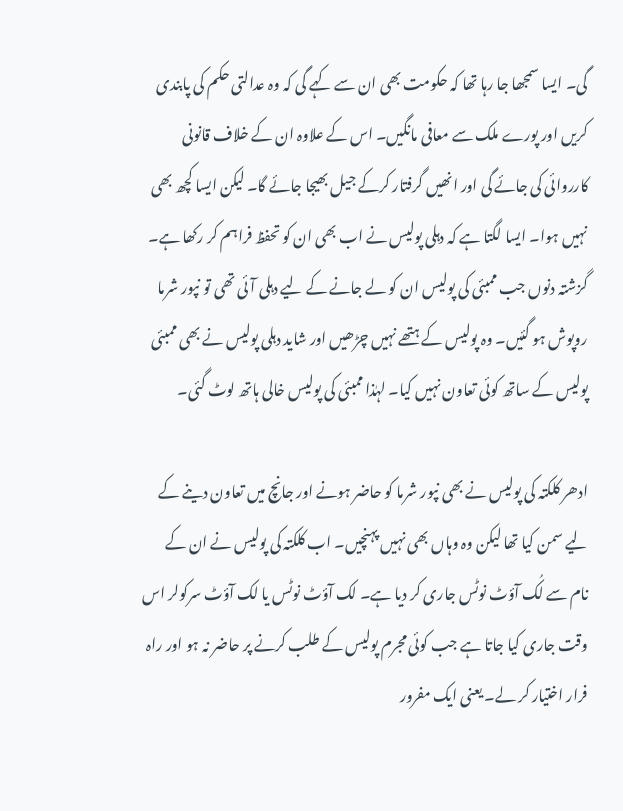گی۔ ایسا سمجھا جا رہا تھا کہ حکومت بھی ان سے کہے گی کہ وہ عدالتی حکم کی پابندی کریں اور پورے ملک سے معافی مانگیں۔ اس کے علاوہ ان کے خلاف قانونی کارروائی کی جائے گی اور انھیں گرفتار کرکے جیل بھیجا جائے گا۔ لیکن ایسا کچھ بھی نہیں ہوا۔ ایسا لگتا ہے کہ دہلی پولیس نے اب بھی ان کو تحفظ فراہم کر رکھا ہے۔ گزشتہ دنوں جب ممبئی کی پولیس ان کو لے جانے کے لیے دہلی آئی تھی تو نپور شرما روپوش ہو گئیں۔ وہ پولیس کے ہتھے نہیں چڑھیں اور شاید دہلی پولیس نے بھی ممبئی پولیس کے ساتھ کوئی تعاون نہیں کیا۔ لہٰذا ممبئی کی پولیس خالی ہاتھ لوٹ گئی۔

ادھر کلکتہ کی پولیس نے بھی نپور شرما کو حاضر ہونے اور جانچ میں تعاون دینے کے لیے سمن کیا تھا لیکن وہ وہاں بھی نہیں پہنچیں۔ اب کلکتہ کی پولیس نے ان کے نام سے لُک آؤٹ نوٹس جاری کر دیا ہے۔ لک آؤٹ نوٹس یا لک آؤٹ سرکولر اس وقت جاری کیا جاتا ہے جب کوئی مجرم پولیس کے طلب کرنے پر حاضر نہ ہو اور راہ فرار اختیار کر لے۔ یعنی ایک مفرور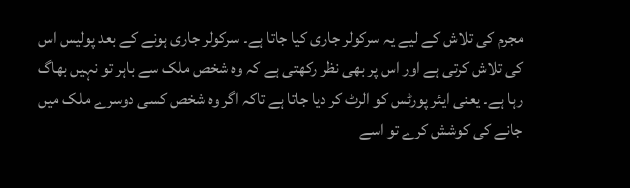مجرم کی تلاش کے لیے یہ سرکولر جاری کیا جاتا ہے۔ سرکولر جاری ہونے کے بعد پولیس اس کی تلاش کرتی ہے اور اس پر بھی نظر رکھتی ہے کہ وہ شخص ملک سے باہر تو نہیں بھاگ رہا ہے۔ یعنی ایئر پورٹس کو الرٹ کر دیا جاتا ہے تاکہ اگر وہ شخص کسی دوسرے ملک میں جانے کی کوشش کرے تو اسے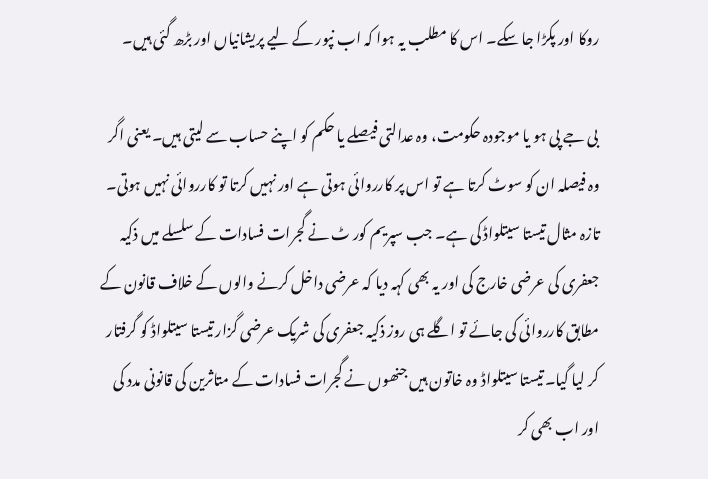روکا اور پکڑا جا سکے۔ اس کا مطلب یہ ہوا کہ اب نپور کے لیے پریشانیاں اور بڑھ گئی ہیں۔

بی جے پی ہو یا موجودہ حکومت، وہ عدالتی فیصلے یا حکم کو اپنے حساب سے لیتی ہیں۔ یعنی اگر وہ فیصلہ ان کو سوٹ کرتا ہے تو اس پر کارروائی ہوتی ہے اور نہیں کرتا تو کارروائی نہیں ہوتی۔ تازہ مثال تیستا سیتلواڈ کی ہے۔ جب سپریم کور ٹ نے گجرات فسادات کے سلسلے میں ذکیہ جعفری کی عرضی خارج کی اور یہ بھی کہہ دیا کہ عرضی داخل کرنے والوں کے خلاف قانون کے مطابق کارروائی کی جائے تو اگلے ہی روز ذکیہ جعفری کی شریک عرضی گزار تیستا سیتلواڈ کو گرفتار کر لیا گیا۔ تیستا سیتلواڈ وہ خاتون ہیں جنھوں نے گجرات فسادات کے متاثرین کی قانونی مدد کی اور اب بھی کر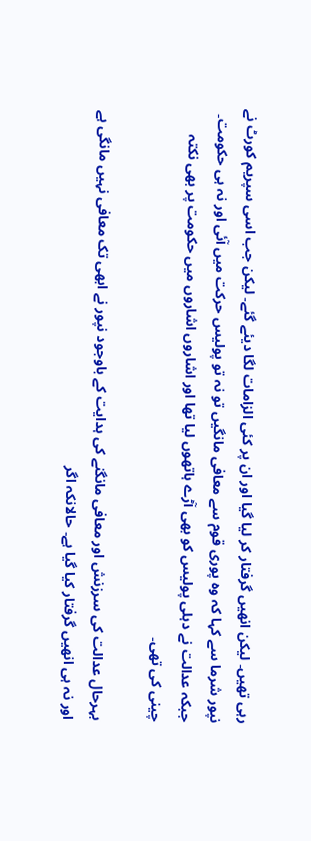رہی تھیں۔ لیکن انھیں گرفتار کر لیا گیا اور ان پر کئی الزامات لگا دیئے گئے۔ لیکن جب اسی سپریم کورٹ نے نپور شرما سے کہا کہ وہ پوری قوم سے معافی مانگیں تو نہ تو پولیس حرکت میں آئی اور نہ ہی حکومت۔ جبکہ عدالت نے دہلی پولیس کو بھی آڑے ہاتھوں لیا تھا اور اشاروں اشاروں میں حکومت پر بھی نکتہ چینی کی تھی۔

بہرحال عدالت کی سرزنش اور معافی مانگنے کی ہدایت کے باوجود نپور نے ابھی تک معافی نہیں مانگی ہے اور نہ ہی انھیں گرفتار کیا گیا ہے۔ حالانکہ اگر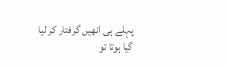پہلے ہی انھیں گرفتار کر لیا گیا ہوتا تو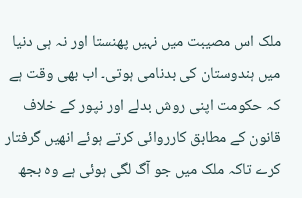ملک اس مصیبت میں نہیں پھنستا اور نہ ہی دنیا میں ہندوستان کی بدنامی ہوتی۔ اب بھی وقت ہے کہ حکومت اپنی روش بدلے اور نپور کے خلاف قانون کے مطابق کارروائی کرتے ہوئے انھیں گرفتار کرے تاکہ ملک میں جو آگ لگی ہوئی ہے وہ بجھ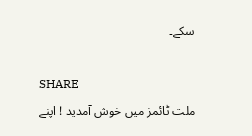سکے۔

SHARE
ملت ٹائمز میں خوش آمدید ! اپنے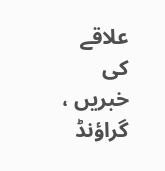علاقے کی خبریں ، گراؤنڈ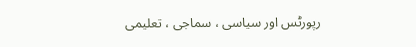رپورٹس اور سیاسی ، سماجی ، تعلیمی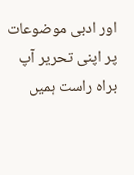اور ادبی موضوعات پر اپنی تحریر آپ براہ راست ہمیں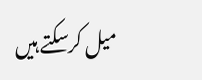میل کرسکتے ہیں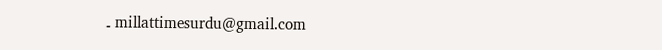۔ millattimesurdu@gmail.com